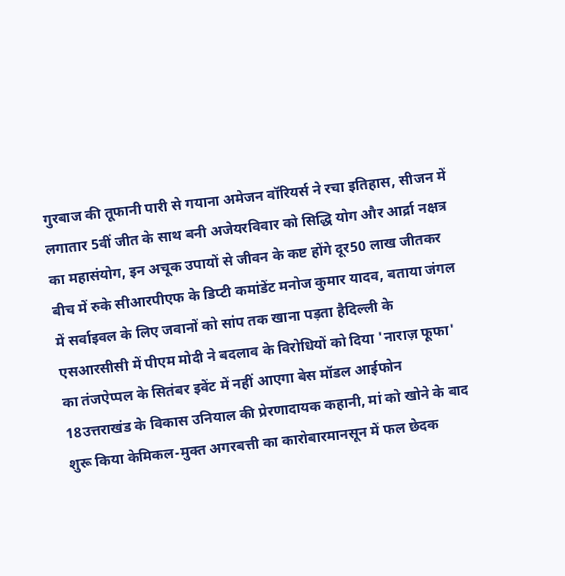गुरबाज की तूफानी पारी से गयाना अमेजन वॉरियर्स ने रचा इतिहास, सीजन में लगातार 5वीं जीत के साथ बनी अजेयरविवार को सिद्धि योग और आर्द्रा नक्षत्र का महासंयोग, इन अचूक उपायों से जीवन के कष्ट होंगे दूर50 लाख जीतकर बीच में रुके सीआरपीएफ के डिप्टी कमांडेंट मनोज कुमार यादव, बताया जंगल में सर्वाइवल के लिए जवानों को सांप तक खाना पड़ता हैदिल्ली के एसआरसीसी में पीएम मोदी ने बदलाव के विरोधियों को दिया 'नाराज़ फूफा' का तंजऐप्पल के सितंबर इवेंट में नहीं आएगा बेस मॉडल आईफोन 18उत्तराखंड के विकास उनियाल की प्रेरणादायक कहानी, मां को खोने के बाद शुरू किया केमिकल-मुक्त अगरबत्ती का कारोबारमानसून में फल छेदक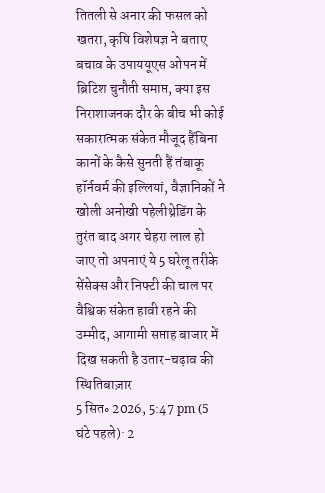तितली से अनार की फसल को खतरा, कृषि विशेषज्ञ ने बताए बचाव के उपाययूएस ओपन में ब्रिटिश चुनौती समाप्त, क्या इस निराशाजनक दौर के बीच भी कोई सकारात्मक संकेत मौजूद हैंबिना कानों के कैसे सुनती हैं तंबाकू हॉर्नवर्म की इल्लियां, वैज्ञानिकों ने खोली अनोखी पहेलीथ्रेडिंग के तुरंत बाद अगर चेहरा लाल हो जाए तो अपनाएं ये 5 घरेलू तरीके
सेंसेक्स और निफ्टी की चाल पर वैश्विक संकेत हावी रहने की उम्मीद, आगामी सप्ताह बाजार में दिख सकती है उतार-चढ़ाव की स्थितिबाज़ार
5 सित॰ 2026, 5:47 pm (5 घंटे पहले)· 2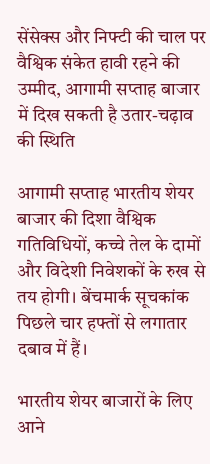सेंसेक्स और निफ्टी की चाल पर वैश्विक संकेत हावी रहने की उम्मीद, आगामी सप्ताह बाजार में दिख सकती है उतार-चढ़ाव की स्थिति

आगामी सप्ताह भारतीय शेयर बाजार की दिशा वैश्विक गतिविधियों, कच्चे तेल के दामों और विदेशी निवेशकों के रुख से तय होगी। बेंचमार्क सूचकांक पिछले चार हफ्तों से लगातार दबाव में हैं।

भारतीय शेयर बाजारों के लिए आने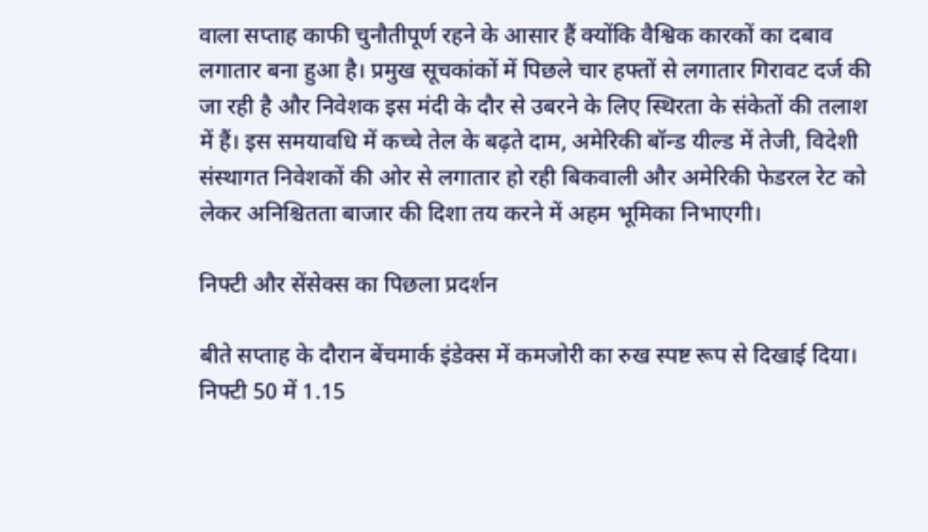वाला सप्ताह काफी चुनौतीपूर्ण रहने के आसार हैं क्योंकि वैश्विक कारकों का दबाव लगातार बना हुआ है। प्रमुख सूचकांकों में पिछले चार हफ्तों से लगातार गिरावट दर्ज की जा रही है और निवेशक इस मंदी के दौर से उबरने के लिए स्थिरता के संकेतों की तलाश में हैं। इस समयावधि में कच्चे तेल के बढ़ते दाम, अमेरिकी बॉन्ड यील्ड में तेजी, विदेशी संस्थागत निवेशकों की ओर से लगातार हो रही बिकवाली और अमेरिकी फेडरल रेट को लेकर अनिश्चितता बाजार की दिशा तय करने में अहम भूमिका निभाएगी।

निफ्टी और सेंसेक्स का पिछला प्रदर्शन

बीते सप्ताह के दौरान बेंचमार्क इंडेक्स में कमजोरी का रुख स्पष्ट रूप से दिखाई दिया। निफ्टी 50 में 1.15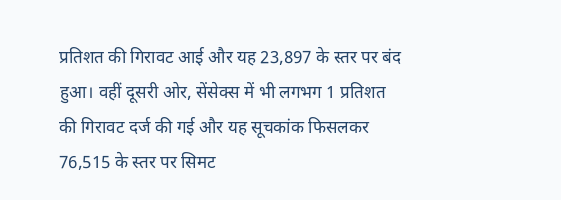प्रतिशत की गिरावट आई और यह 23,897 के स्तर पर बंद हुआ। वहीं दूसरी ओर, सेंसेक्स में भी लगभग 1 प्रतिशत की गिरावट दर्ज की गई और यह सूचकांक फिसलकर 76,515 के स्तर पर सिमट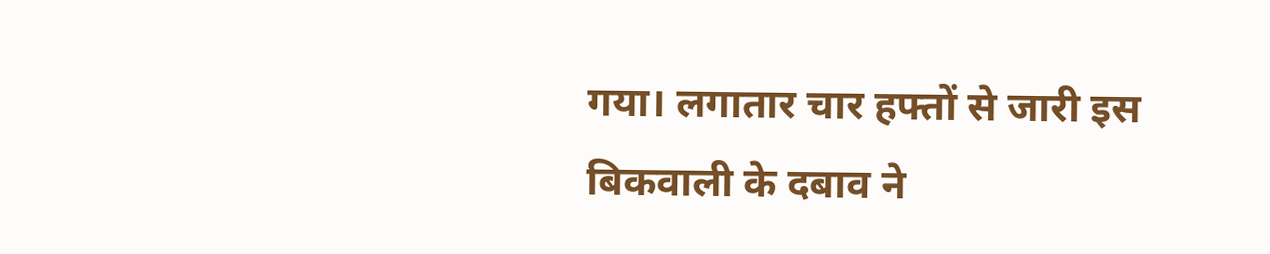गया। लगातार चार हफ्तों से जारी इस बिकवाली के दबाव ने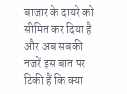बाजार के दायरे को सीमित कर दिया है और अब सबकी नजरें इस बात पर टिकी हैं कि क्या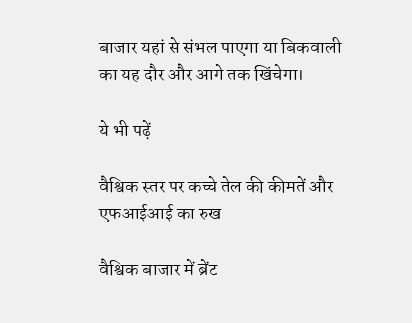बाजार यहां से संभल पाएगा या बिकवाली का यह दौर और आगे तक खिंचेगा।

ये भी पढ़ें

वैश्विक स्तर पर कच्चे तेल की कीमतें और एफआईआई का रुख

वैश्विक बाजार में ब्रेंट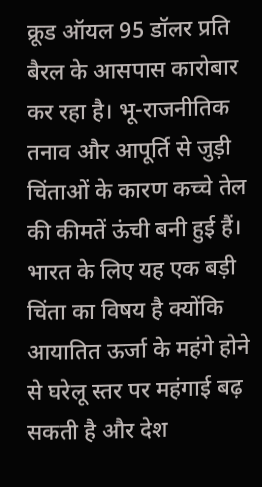क्रूड ऑयल 95 डॉलर प्रति बैरल के आसपास कारोबार कर रहा है। भू-राजनीतिक तनाव और आपूर्ति से जुड़ी चिंताओं के कारण कच्चे तेल की कीमतें ऊंची बनी हुई हैं। भारत के लिए यह एक बड़ी चिंता का विषय है क्योंकि आयातित ऊर्जा के महंगे होने से घरेलू स्तर पर महंगाई बढ़ सकती है और देश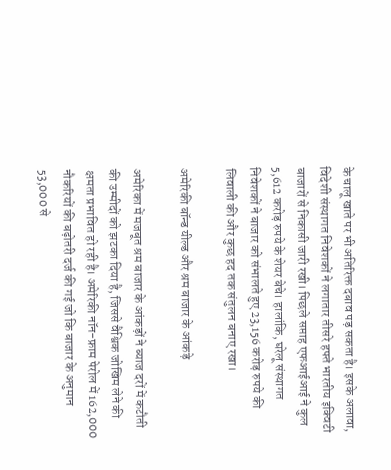के चालू खाते पर भी अतिरिक्त दबाव पड़ सकता है। इसके अलावा, विदेशी संस्थागत निवेशकों ने लगातार तीसरे हफ्ते भारतीय इक्विटी बाजारों से निकासी जारी रखी। पिछले सप्ताह एफआईआई ने कुल 5,612 करोड़ रुपये के शेयर बेचे। हालांकि, घरेलू संस्थागत निवेशकों ने बाजार को संभालते हुए 23,156 करोड़ रुपये की लिवाली की और कुछ हद तक संतुलन बनाए रखा।

अमेरिकी बॉन्ड यील्ड और श्रम बाजार के आंकड़े

अमेरिका में मजबूत श्रम बाजार के आंकड़ों ने ब्याज दरों में कटौती की उम्मीदों को झटका दिया है, जिससे वैश्विक जोखिम लेने की क्षमता प्रभावित हो रही है। अमेरिकी नॉन-फ्राम पेरोल में 162,000 नौकरियों की बढ़ोतरी दर्ज की गई जो कि बाजार के अनुमान 53,000 से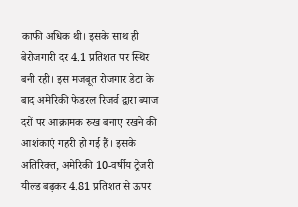काफी अधिक थी। इसके साथ ही बेरोजगारी दर 4.1 प्रतिशत पर स्थिर बनी रही। इस मजबूत रोजगार डेटा के बाद अमेरिकी फेडरल रिजर्व द्वारा ब्याज दरों पर आक्रामक रुख बनाए रखने की आशंकाएं गहरी हो गई हैं। इसके अतिरिक्त, अमेरिकी 10-वर्षीय ट्रेजरी यील्ड बढ़कर 4.81 प्रतिशत से ऊपर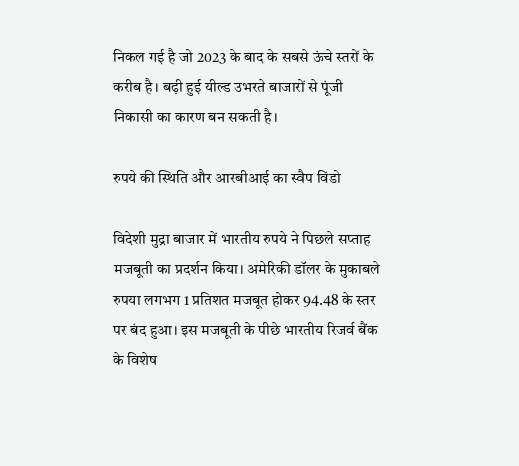निकल गई है जो 2023 के बाद के सबसे ऊंचे स्तरों के करीब है। बढ़ी हुई यील्ड उभरते बाजारों से पूंजी निकासी का कारण बन सकती है।

रुपये की स्थिति और आरबीआई का स्वैप विंडो

विदेशी मुद्रा बाजार में भारतीय रुपये ने पिछले सप्ताह मजबूती का प्रदर्शन किया। अमेरिकी डॉलर के मुकाबले रुपया लगभग 1 प्रतिशत मजबूत होकर 94.48 के स्तर पर बंद हुआ। इस मजबूती के पीछे भारतीय रिजर्व बैंक के विशेष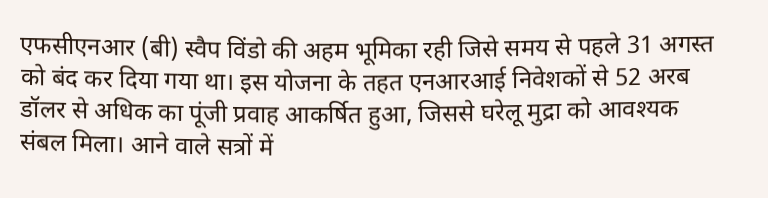एफसीएनआर (बी) स्वैप विंडो की अहम भूमिका रही जिसे समय से पहले 31 अगस्त को बंद कर दिया गया था। इस योजना के तहत एनआरआई निवेशकों से 52 अरब डॉलर से अधिक का पूंजी प्रवाह आकर्षित हुआ, जिससे घरेलू मुद्रा को आवश्यक संबल मिला। आने वाले सत्रों में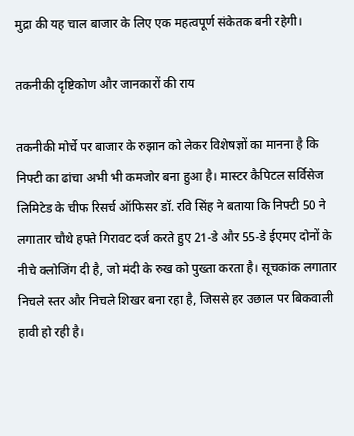मुद्रा की यह चाल बाजार के लिए एक महत्वपूर्ण संकेतक बनी रहेगी।

तकनीकी दृष्टिकोण और जानकारों की राय

तकनीकी मोर्चे पर बाजार के रुझान को लेकर विशेषज्ञों का मानना है कि निफ्टी का ढांचा अभी भी कमजोर बना हुआ है। मास्टर कैपिटल सर्विसेज लिमिटेड के चीफ रिसर्च ऑफिसर डॉ. रवि सिंह ने बताया कि निफ्टी 50 ने लगातार चौथे हफ्ते गिरावट दर्ज करते हुए 21-डे और 55-डे ईएमए दोनों के नीचे क्लोजिंग दी है, जो मंदी के रुख को पुख्ता करता है। सूचकांक लगातार निचले स्तर और निचले शिखर बना रहा है, जिससे हर उछाल पर बिकवाली हावी हो रही है।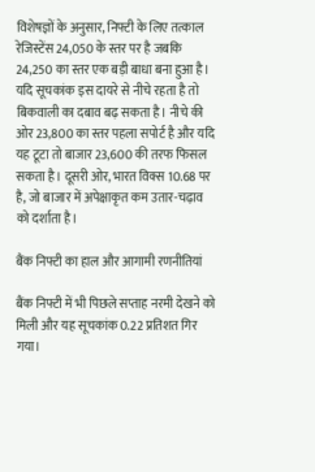विशेषज्ञों के अनुसार, निफ्टी के लिए तत्काल रेजिस्टेंस 24,050 के स्तर पर है जबकि 24,250 का स्तर एक बड़ी बाधा बना हुआ है। यदि सूचकांक इस दायरे से नीचे रहता है तो बिकवाली का दबाव बढ़ सकता है। नीचे की ओर 23,800 का स्तर पहला सपोर्ट है और यदि यह टूटा तो बाजार 23,600 की तरफ फिसल सकता है। दूसरी ओर, भारत विक्स 10.68 पर है, जो बाजार में अपेक्षाकृत कम उतार-चढ़ाव को दर्शाता है।

बैंक निफ्टी का हाल और आगामी रणनीतियां

बैंक निफ्टी में भी पिछले सप्ताह नरमी देखने को मिली और यह सूचकांक 0.22 प्रतिशत गिर गया।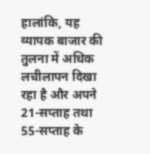हालांकि, यह व्यापक बाजार की तुलना में अधिक लचीलापन दिखा रहा है और अपने 21-सप्ताह तथा 55-सप्ताह के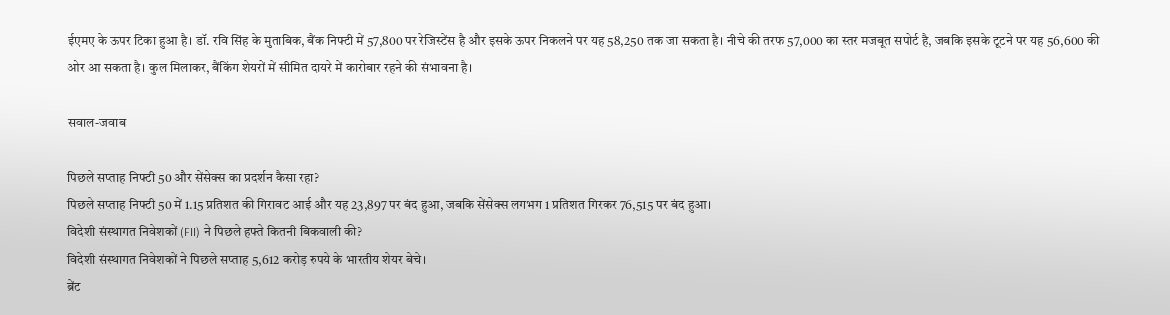ईएमए के ऊपर टिका हुआ है। डॉ. रवि सिंह के मुताबिक, बैंक निफ्टी में 57,800 पर रेजिस्टेंस है और इसके ऊपर निकलने पर यह 58,250 तक जा सकता है। नीचे की तरफ 57,000 का स्तर मजबूत सपोर्ट है, जबकि इसके टूटने पर यह 56,600 की ओर आ सकता है। कुल मिलाकर, बैंकिंग शेयरों में सीमित दायरे में कारोबार रहने की संभावना है।

सवाल-जवाब

पिछले सप्ताह निफ्टी 50 और सेंसेक्स का प्रदर्शन कैसा रहा?
पिछले सप्ताह निफ्टी 50 में 1.15 प्रतिशत की गिरावट आई और यह 23,897 पर बंद हुआ, जबकि सेंसेक्स लगभग 1 प्रतिशत गिरकर 76,515 पर बंद हुआ।
विदेशी संस्थागत निवेशकों (FII) ने पिछले हफ्ते कितनी बिकवाली की?
विदेशी संस्थागत निवेशकों ने पिछले सप्ताह 5,612 करोड़ रुपये के भारतीय शेयर बेचे।
ब्रेंट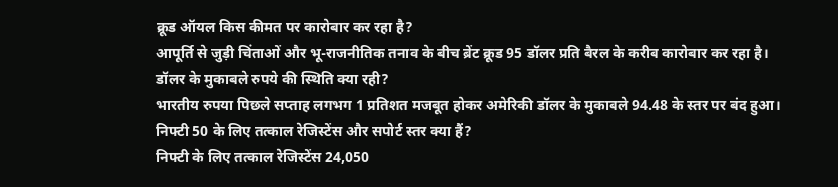क्रूड ऑयल किस कीमत पर कारोबार कर रहा है?
आपूर्ति से जुड़ी चिंताओं और भू-राजनीतिक तनाव के बीच ब्रेंट क्रूड 95 डॉलर प्रति बैरल के करीब कारोबार कर रहा है।
डॉलर के मुकाबले रुपये की स्थिति क्या रही?
भारतीय रुपया पिछले सप्ताह लगभग 1 प्रतिशत मजबूत होकर अमेरिकी डॉलर के मुकाबले 94.48 के स्तर पर बंद हुआ।
निफ्टी 50 के लिए तत्काल रेजिस्टेंस और सपोर्ट स्तर क्या हैं?
निफ्टी के लिए तत्काल रेजिस्टेंस 24,050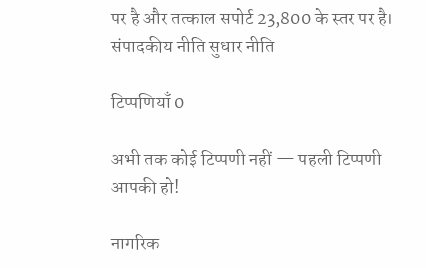पर है और तत्काल सपोर्ट 23,800 के स्तर पर है।
संपादकीय नीति सुधार नीति

टिप्पणियाँ 0

अभी तक कोई टिप्पणी नहीं — पहली टिप्पणी आपकी हो!

नागरिक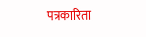पत्रकारिता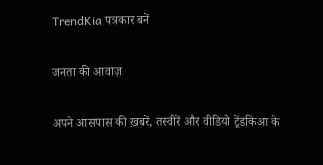TrendKia पत्रकार बनें

जनता की आवाज़

अपने आसपास की ख़बरें, तस्वीरें और वीडियो ट्रेंडकिआ के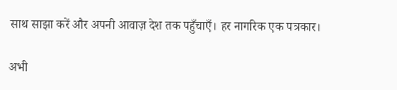साथ साझा करें और अपनी आवाज़ देश तक पहुँचाएँ। हर नागरिक एक पत्रकार।

अभी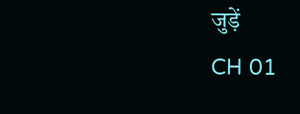जुड़ें
CH 01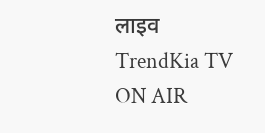लाइव
TrendKia TV ON AIR